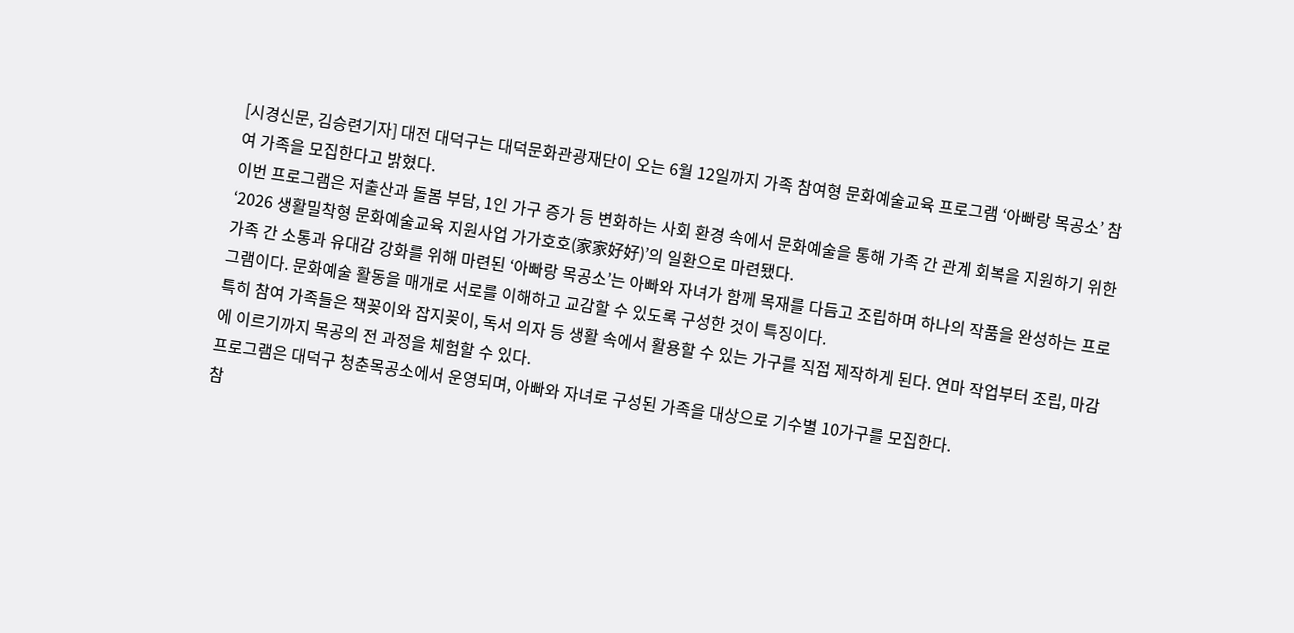[시경신문, 김승련기자] 대전 대덕구는 대덕문화관광재단이 오는 6월 12일까지 가족 참여형 문화예술교육 프로그램 ‘아빠랑 목공소’ 참여 가족을 모집한다고 밝혔다.
이번 프로그램은 저출산과 돌봄 부담, 1인 가구 증가 등 변화하는 사회 환경 속에서 문화예술을 통해 가족 간 관계 회복을 지원하기 위한 ‘2026 생활밀착형 문화예술교육 지원사업 가가호호(家家好好)’의 일환으로 마련됐다.
가족 간 소통과 유대감 강화를 위해 마련된 ‘아빠랑 목공소’는 아빠와 자녀가 함께 목재를 다듬고 조립하며 하나의 작품을 완성하는 프로그램이다. 문화예술 활동을 매개로 서로를 이해하고 교감할 수 있도록 구성한 것이 특징이다.
특히 참여 가족들은 책꽂이와 잡지꽂이, 독서 의자 등 생활 속에서 활용할 수 있는 가구를 직접 제작하게 된다. 연마 작업부터 조립, 마감에 이르기까지 목공의 전 과정을 체험할 수 있다.
프로그램은 대덕구 청춘목공소에서 운영되며, 아빠와 자녀로 구성된 가족을 대상으로 기수별 10가구를 모집한다.
참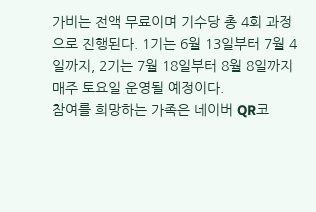가비는 전액 무료이며 기수당 총 4회 과정으로 진행된다. 1기는 6월 13일부터 7월 4일까지, 2기는 7월 18일부터 8월 8일까지 매주 토요일 운영될 예정이다.
참여를 희망하는 가족은 네이버 QR코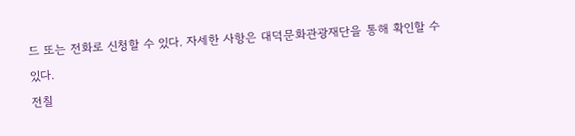드 또는 전화로 신청할 수 있다. 자세한 사항은 대덕문화관광재단을 통해 확인할 수 있다.
전칠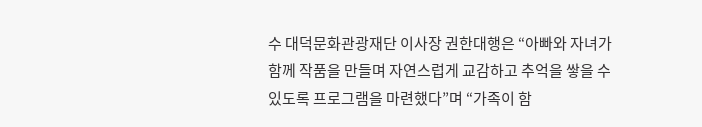수 대덕문화관광재단 이사장 권한대행은 “아빠와 자녀가 함께 작품을 만들며 자연스럽게 교감하고 추억을 쌓을 수 있도록 프로그램을 마련했다”며 “가족이 함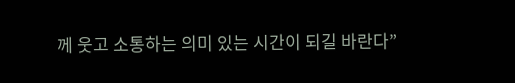께 웃고 소통하는 의미 있는 시간이 되길 바란다”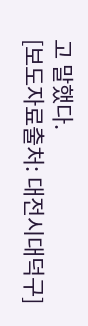고 말했다.
[보도자료출처: 대전시대덕구]